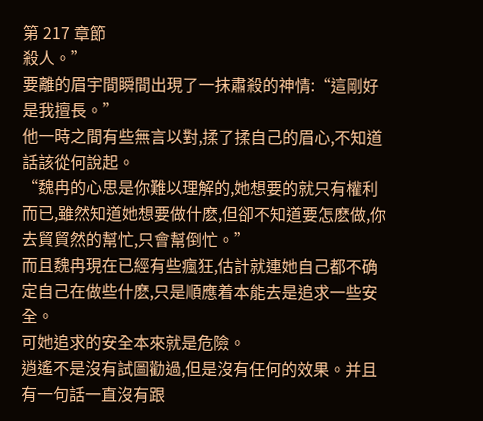第 217 章節
殺人。”
要離的眉宇間瞬間出現了一抹肅殺的神情:“這剛好是我擅長。”
他一時之間有些無言以對,揉了揉自己的眉心,不知道話該從何說起。
“魏冉的心思是你難以理解的,她想要的就只有權利而已,雖然知道她想要做什麽,但卻不知道要怎麽做,你去貿貿然的幫忙,只會幫倒忙。”
而且魏冉現在已經有些瘋狂,估計就連她自己都不确定自己在做些什麽,只是順應着本能去是追求一些安全。
可她追求的安全本來就是危險。
逍遙不是沒有試圖勸過,但是沒有任何的效果。并且有一句話一直沒有跟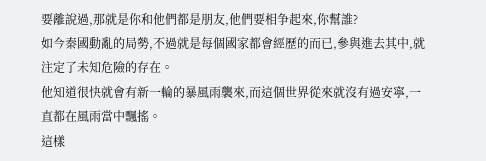要離說過,那就是你和他們都是朋友,他們要相争起來,你幫誰?
如今秦國動亂的局勢,不過就是每個國家都會經歷的而已,參與進去其中,就注定了未知危險的存在。
他知道很快就會有新一輪的暴風雨襲來,而這個世界從來就沒有過安寧,一直都在風雨當中飄搖。
這樣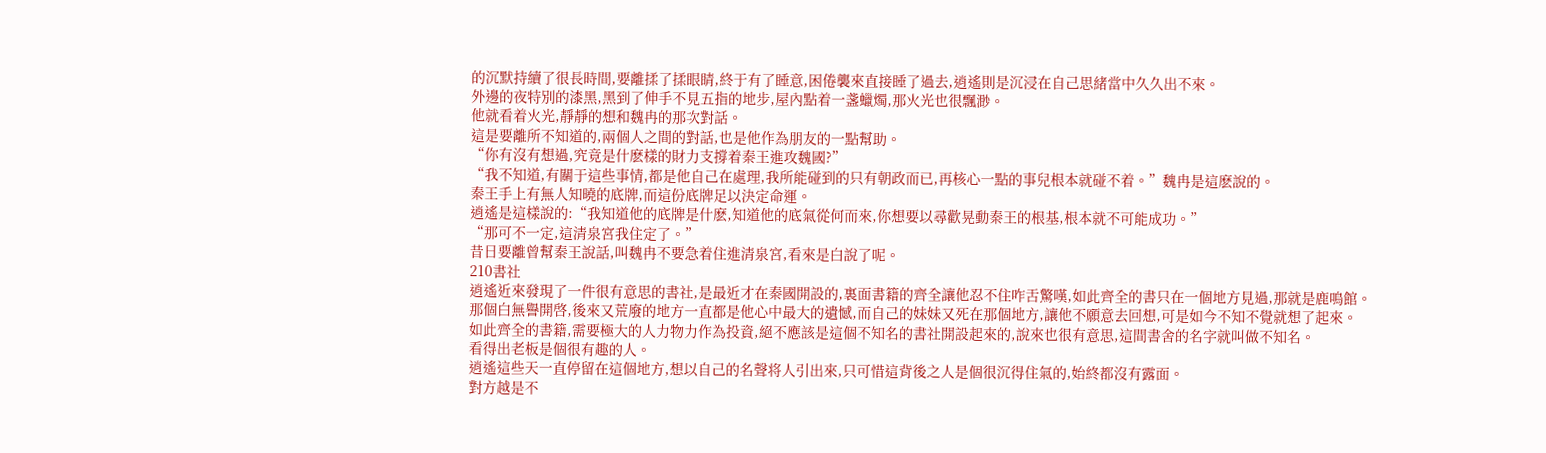的沉默持續了很長時間,要離揉了揉眼睛,終于有了睡意,困倦襲來直接睡了過去,逍遙則是沉浸在自己思緒當中久久出不來。
外邊的夜特別的漆黑,黑到了伸手不見五指的地步,屋內點着一盞蠟燭,那火光也很飄渺。
他就看着火光,靜靜的想和魏冉的那次對話。
這是要離所不知道的,兩個人之間的對話,也是他作為朋友的一點幫助。
“你有沒有想過,究竟是什麽樣的財力支撐着秦王進攻魏國?”
“我不知道,有關于這些事情,都是他自己在處理,我所能碰到的只有朝政而已,再核心一點的事兒根本就碰不着。”魏冉是這麽說的。
秦王手上有無人知曉的底牌,而這份底牌足以決定命運。
逍遙是這樣說的:“我知道他的底牌是什麽,知道他的底氣從何而來,你想要以尋歡晃動秦王的根基,根本就不可能成功。”
“那可不一定,這清泉宮我住定了。”
昔日要離曾幫秦王說話,叫魏冉不要急着住進清泉宮,看來是白說了呢。
210書社
逍遙近來發現了一件很有意思的書社,是最近才在秦國開設的,裏面書籍的齊全讓他忍不住咋舌驚嘆,如此齊全的書只在一個地方見過,那就是鹿鳴館。
那個白無譽開啓,後來又荒廢的地方一直都是他心中最大的遺憾,而自己的妹妹又死在那個地方,讓他不願意去回想,可是如今不知不覺就想了起來。
如此齊全的書籍,需要極大的人力物力作為投資,絕不應該是這個不知名的書社開設起來的,說來也很有意思,這間書舍的名字就叫做不知名。
看得出老板是個很有趣的人。
逍遙這些天一直停留在這個地方,想以自己的名聲将人引出來,只可惜這背後之人是個很沉得住氣的,始終都沒有露面。
對方越是不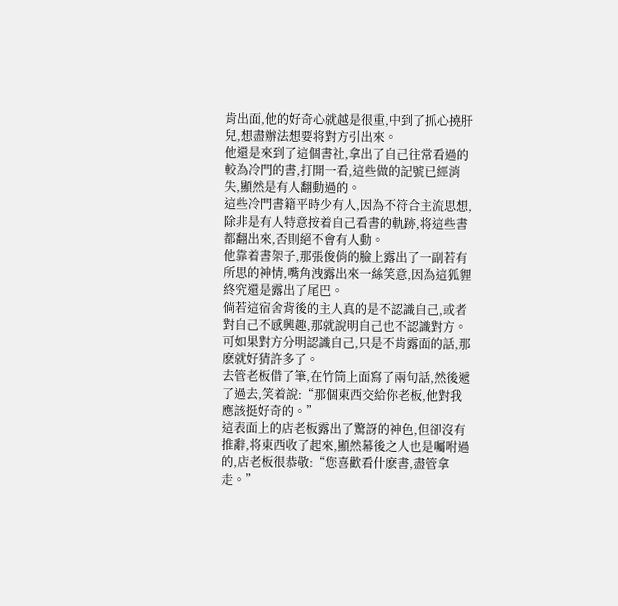肯出面,他的好奇心就越是很重,中到了抓心撓肝兒,想盡辦法想要将對方引出來。
他還是來到了這個書社,拿出了自己往常看過的較為冷門的書,打開一看,這些做的記號已經消失,顯然是有人翻動過的。
這些冷門書籍平時少有人,因為不符合主流思想,除非是有人特意按着自己看書的軌跡,将這些書都翻出來,否則絕不會有人動。
他靠着書架子,那張俊俏的臉上露出了一副若有所思的神情,嘴角洩露出來一絲笑意,因為這狐貍終究還是露出了尾巴。
倘若這宿舍背後的主人真的是不認識自己,或者對自己不感興趣,那就說明自己也不認識對方。
可如果對方分明認識自己,只是不肯露面的話,那麽就好猜許多了。
去管老板借了筆,在竹筒上面寫了兩句話,然後遞了過去,笑着說:“那個東西交給你老板,他對我應該挺好奇的。”
這表面上的店老板露出了驚訝的神色,但卻沒有推辭,将東西收了起來,顯然幕後之人也是囑咐過的,店老板很恭敬:“您喜歡看什麽書,盡管拿走。”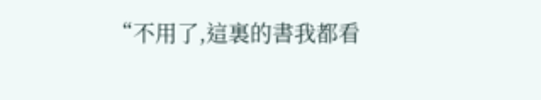“不用了,這裏的書我都看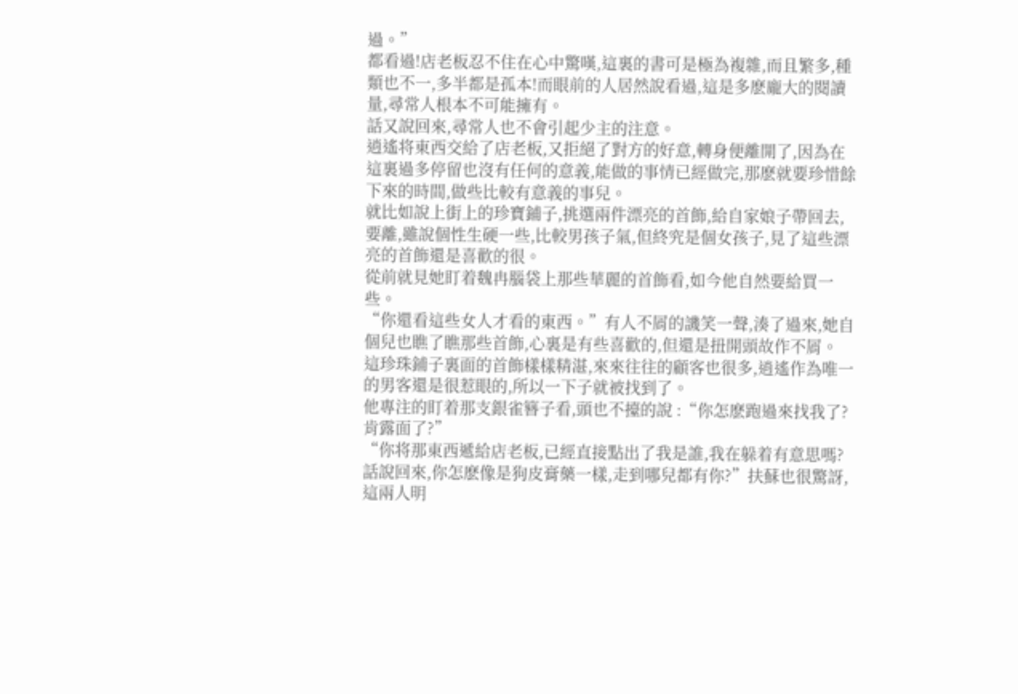過。”
都看過!店老板忍不住在心中驚嘆,這裏的書可是極為複雜,而且繁多,種類也不一,多半都是孤本!而眼前的人居然說看過,這是多麽龐大的閱讀量,尋常人根本不可能擁有。
話又說回來,尋常人也不會引起少主的注意。
逍遙将東西交給了店老板,又拒絕了對方的好意,轉身便離開了,因為在這裏過多停留也沒有任何的意義,能做的事情已經做完,那麽就要珍惜餘下來的時間,做些比較有意義的事兒。
就比如說上街上的珍寶鋪子,挑選兩件漂亮的首飾,給自家娘子帶回去,要離,雖說個性生硬一些,比較男孩子氣,但終究是個女孩子,見了這些漂亮的首飾還是喜歡的很。
從前就見她盯着魏冉腦袋上那些華麗的首飾看,如今他自然要給買一些。
“你還看這些女人才看的東西。”有人不屑的譏笑一聲,湊了過來,她自個兒也瞧了瞧那些首飾,心裏是有些喜歡的,但還是扭開頭故作不屑。
這珍珠鋪子裏面的首飾樣樣精湛,來來往往的顧客也很多,逍遙作為唯一的男客還是很惹眼的,所以一下子就被找到了。
他專注的盯着那支銀雀簪子看,頭也不擡的說 :“你怎麽跑過來找我了?肯露面了?”
“你将那東西遞給店老板,已經直接點出了我是誰,我在躲着有意思嗎?話說回來,你怎麽像是狗皮膏藥一樣,走到哪兒都有你?”扶蘇也很驚訝,這兩人明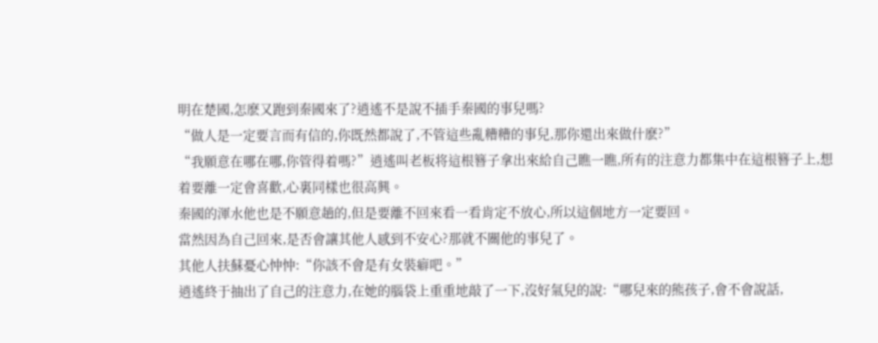明在楚國,怎麽又跑到秦國來了?逍遙不是說不插手秦國的事兒嗎?
“做人是一定要言而有信的,你既然都說了,不管這些亂糟糟的事兒,那你還出來做什麽?”
“我願意在哪在哪,你管得着嗎?”逍遙叫老板将這根簪子拿出來給自己瞧一瞧,所有的注意力都集中在這根簪子上,想着要離一定會喜歡,心裏同樣也很高興。
秦國的渾水他也是不願意趟的,但是要離不回來看一看肯定不放心,所以這個地方一定要回。
當然因為自己回來,是否會讓其他人感到不安心?那就不關他的事兒了。
其他人扶蘇憂心忡忡:“你該不會是有女裝癖吧。”
逍遙終于抽出了自己的注意力,在她的腦袋上重重地敲了一下,沒好氣兒的說:“哪兒來的熊孩子,會不會說話,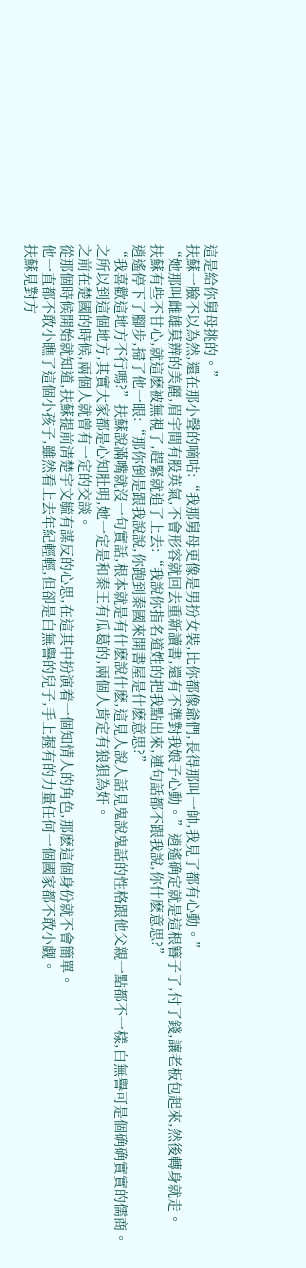這是給你舅母挑的。”
扶蘇一臉不以為然,還在那小聲的嘀咕:“我那舅母更像是男扮女裝,比你都像爺們,長得那叫一帥,我見了都有心動。”
“她那叫雌雄莫辨的美麗,眉宇間有股英氣,不會形容就回去重新讀書,還有不準對我娘子心動。”逍遙确定就是這根簪子了,付了錢,讓老板包起來,然後轉身就走。
扶蘇有些不甘心,就這麽被無視了,趕緊就追了上去:“我說你指名道姓的把我點出來,連句話都不跟我說,你什麽意思?”
逍遙停下了腳步,掃了他一眼:“那你倒是跟我說說,你跑到秦國來開書屋是什麽意思?”
“我喜歡這地方不行嗎?”扶蘇說滿嘴就沒一句實話,根本就是有什麽說什麽,這見人說人話見鬼說鬼話的性格跟他父親一點都不一樣,白無譽可是個确确實實的儒商。
之所以到這個地方,其實大家都是心知肚明,她一定是和秦王有瓜葛的,兩個人肯定有狼狽為奸。
之前在楚國的時候,兩個人就曾有一定的交談。
從那個時候開始就知道,扶蘇提前清楚宇文毓有謀反的心思,在這其中扮演着一個知情人的角色,那麽這個身份就不會簡單。
他一直都不敢小瞧了這個小孩子,雖然看上去年紀輕輕,但卻是白無譽的兒子,手上握有的力量任何一個國家都不敢小觑。
扶蘇見對方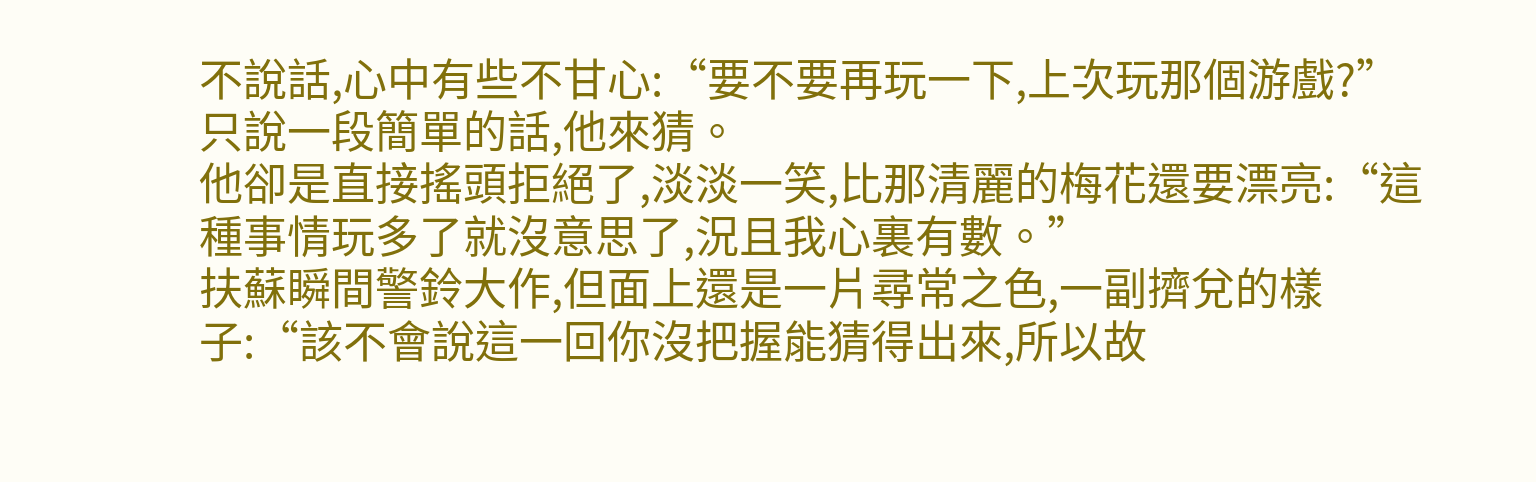不說話,心中有些不甘心:“要不要再玩一下,上次玩那個游戲?”
只說一段簡單的話,他來猜。
他卻是直接搖頭拒絕了,淡淡一笑,比那清麗的梅花還要漂亮:“這種事情玩多了就沒意思了,況且我心裏有數。”
扶蘇瞬間警鈴大作,但面上還是一片尋常之色,一副擠兌的樣子:“該不會說這一回你沒把握能猜得出來,所以故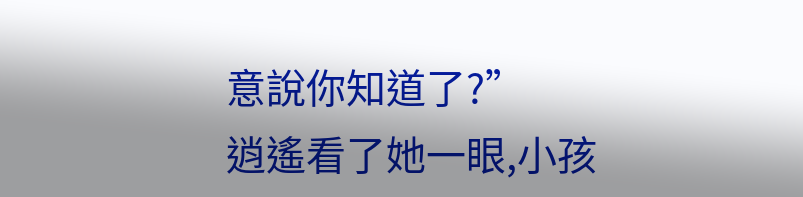意說你知道了?”
逍遙看了她一眼,小孩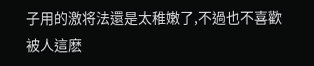子用的激将法還是太稚嫩了,不過也不喜歡被人這麽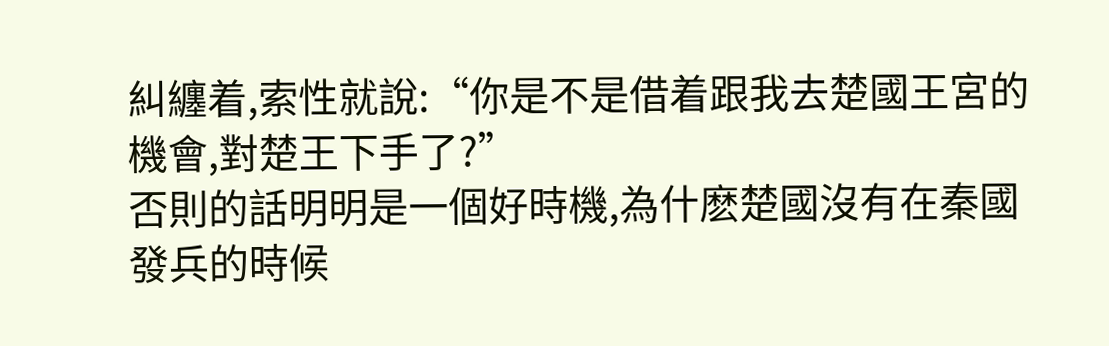糾纏着,索性就說:“你是不是借着跟我去楚國王宮的機會,對楚王下手了?”
否則的話明明是一個好時機,為什麽楚國沒有在秦國發兵的時候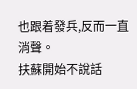也跟着發兵,反而一直消聲。
扶蘇開始不說話